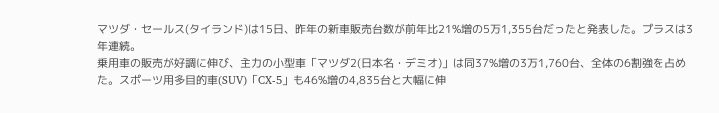マツダ・セールス(タイランド)は15日、昨年の新車販売台数が前年比21%増の5万1,355台だったと発表した。プラスは3年連続。
乗用車の販売が好調に伸び、主力の小型車「マツダ2(日本名・デミオ)」は同37%増の3万1,760台、全体の6割強を占めた。スポーツ用多目的車(SUV)「CX-5」も46%増の4,835台と大幅に伸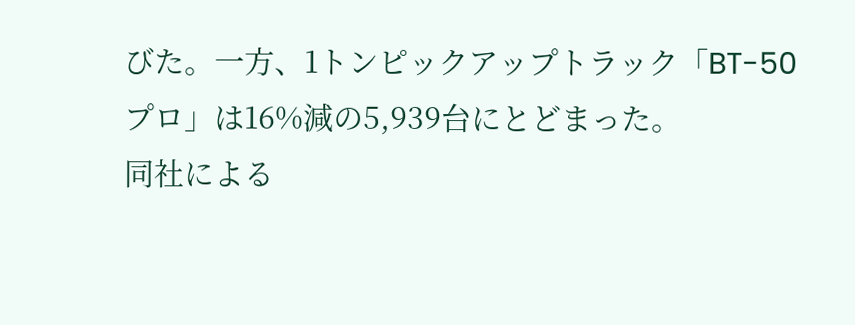びた。一方、1トンピックアップトラック「BT-50プロ」は16%減の5,939台にとどまった。
同社による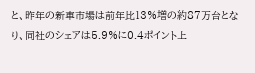と、昨年の新車市場は前年比13%増の約87万台となり、同社のシェアは5.9%に0.4ポイント上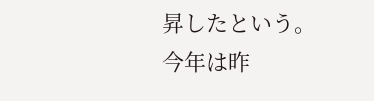昇したという。
今年は昨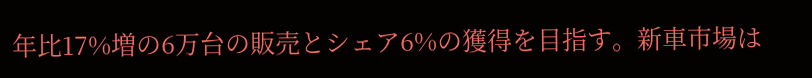年比17%増の6万台の販売とシェア6%の獲得を目指す。新車市場は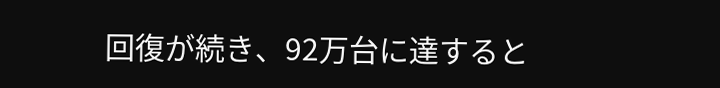回復が続き、92万台に達すると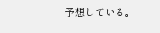予想している。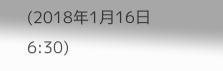(2018年1月16日 6:30)